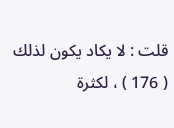قلت : لا يكاد يكون لذلك ( 176 ) ، لكثرة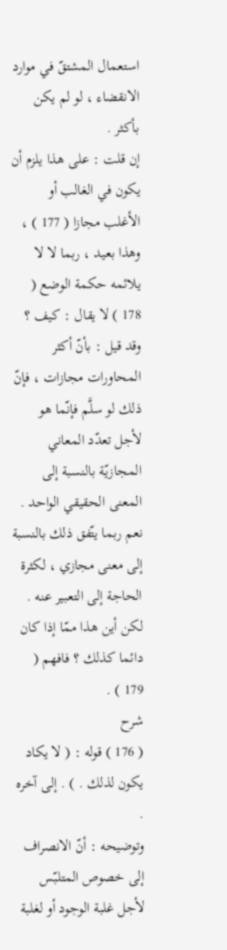استعمال المشتقّ في موارد الانقضاء ، لو لم يكن بأكثر .
إن قلت : على هذا يلزم أن يكون في الغالب أو الأغلب مجازا ( 177 ) ، وهذا بعيد ، ربما لا لا يلائمه حكمة الوضع ( 178 ) لا يقال : كيف ؟ وقد قيل : بأنّ أكثر المحاورات مجازات ، فإنّ ذلك لو سلَّم فإنّما هو لأجل تعدّد المعاني المجازيّة بالنسبة إلى المعنى الحقيقي الواحد . نعم ربما يتّفق ذلك بالنسبة إلى معنى مجازي ، لكثرة الحاجة إلى التعبير عنه . لكن أين هذا ممّا إذا كان دائما كذلك ؟ فافهم ( 179 ) .
شرح
( 176 ) قوله : ( لا يكاد يكون لذلك . ) . إلى آخره .
وتوضيحه : أنّ الانصراف إلى خصوص المتلبّس لأجل غلبة الوجود أو لغلبة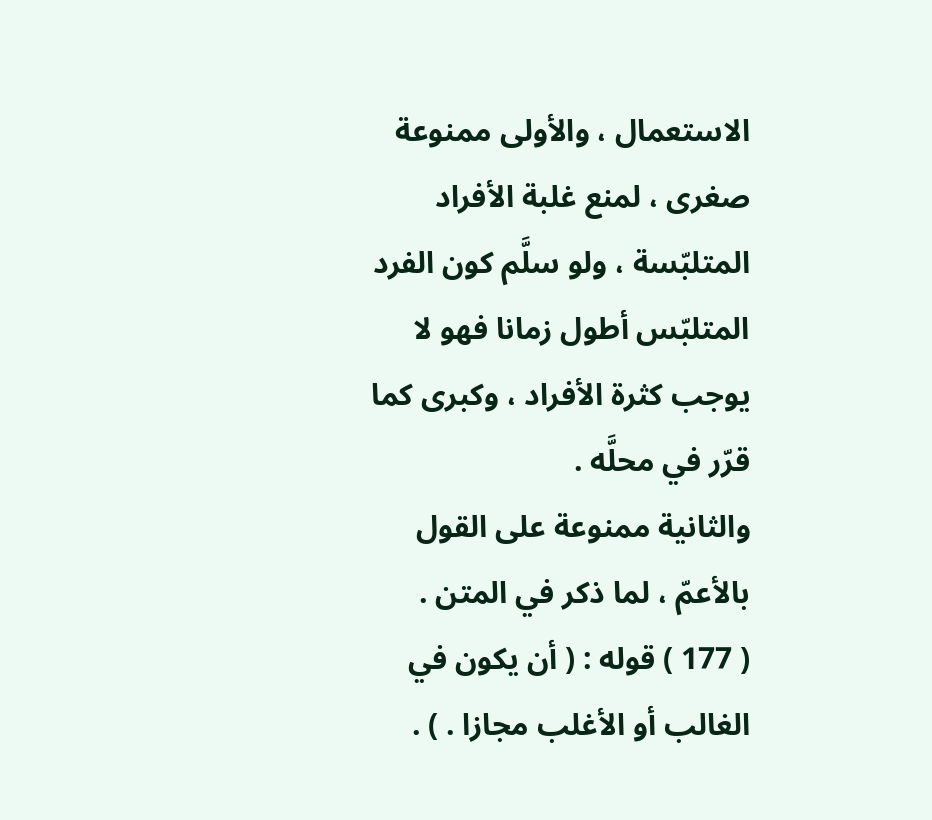الاستعمال ، والأولى ممنوعة صغرى ، لمنع غلبة الأفراد المتلبّسة ، ولو سلَّم كون الفرد المتلبّس أطول زمانا فهو لا يوجب كثرة الأفراد ، وكبرى كما قرّر في محلَّه .
والثانية ممنوعة على القول بالأعمّ ، لما ذكر في المتن .
( 177 ) قوله : ( أن يكون في الغالب أو الأغلب مجازا . ) .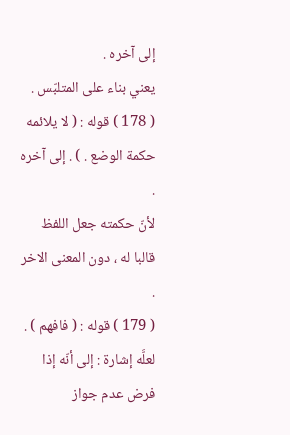إلى آخره .
يعني بناء على المتلبّس .
( 178 ) قوله : ( لا يلائمه حكمة الوضع . ) . إلى آخره .
لأنّ حكمته جعل اللفظ قالبا له ، دون المعنى الاخر .
( 179 ) قوله : ( فافهم ) .
لعلَّه إشارة : إلى أنّه إذا فرض عدم جواز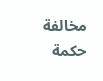مخالفة حكمة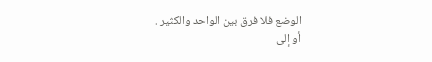الوضع فلا فرق بين الواحد والكثير .
أو إلى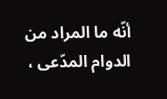أنّه ما المراد من الدوام المدّعى ،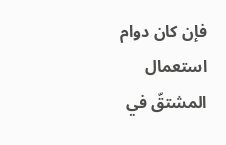فإن كان دوام استعمال المشتقّ في